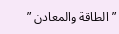” الطاقة والمعادن ”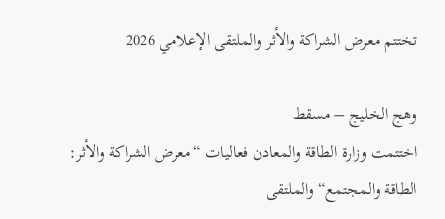تختتم معرض الشراكة والأثر والملتقى الإعلامي 2026

وهج الخليج – مسقط
اختتمت وزارة الطاقة والمعادن فعاليات “معرض الشراكة والأثر: الطاقة والمجتمع“ والملتقى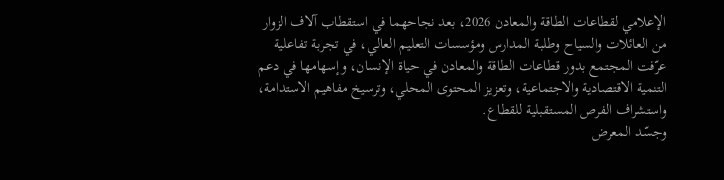الإعلامي لقطاعات الطاقة والمعادن 2026، بعد نجاحهما في استقطاب آلاف الزوار من العائلات والسياح وطلبة المدارس ومؤسسات التعليم العالي، في تجربة تفاعلية عرّفت المجتمع بدور قطاعات الطاقة والمعادن في حياة الإنسان، وإسهامها في دعم التنمية الاقتصادية والاجتماعية، وتعزيز المحتوى المحلي، وترسيخ مفاهيم الاستدامة، واستشراف الفرص المستقبلية للقطاع.
وجسّد المعرض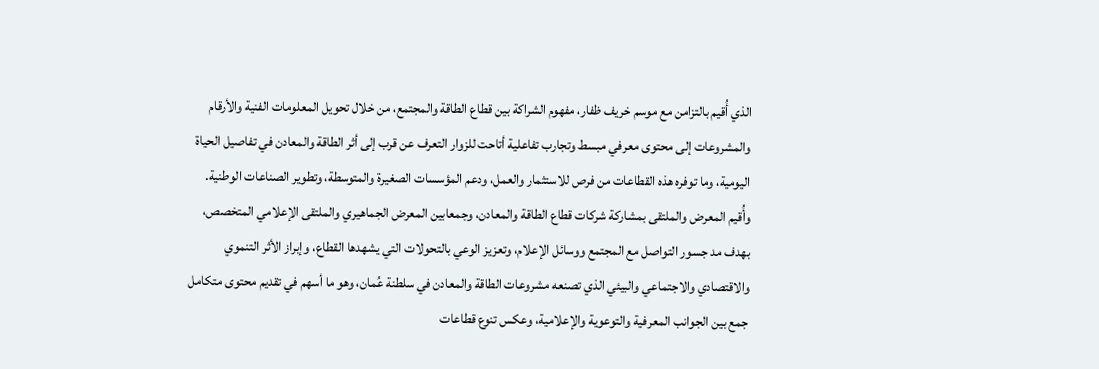الذي أُقيم بالتزامن مع موسم خريف ظفار، مفهوم الشراكة بين قطاع الطاقة والمجتمع، من خلال تحويل المعلومات الفنية والأرقام والمشروعات إلى محتوى معرفي مبسط وتجارب تفاعلية أتاحت للزوار التعرف عن قرب إلى أثر الطاقة والمعادن في تفاصيل الحياة اليومية، وما توفره هذه القطاعات من فرص للاستثمار والعمل، ودعم المؤسسات الصغيرة والمتوسطة، وتطوير الصناعات الوطنية.
وأُقيم المعرض والملتقى بمشاركة شركات قطاع الطاقة والمعادن، وجمعابين المعرض الجماهيري والملتقى الإعلامي المتخصص، بهدف مد جسور التواصل مع المجتمع ووسائل الإعلام، وتعزيز الوعي بالتحولات التي يشهدها القطاع، وإبراز الأثر التنموي والاقتصادي والاجتماعي والبيئي الذي تصنعه مشروعات الطاقة والمعادن في سلطنة عُمان، وهو ما أسهم في تقديم محتوى متكامل جمع بين الجوانب المعرفية والتوعوية والإعلامية، وعكس تنوع قطاعات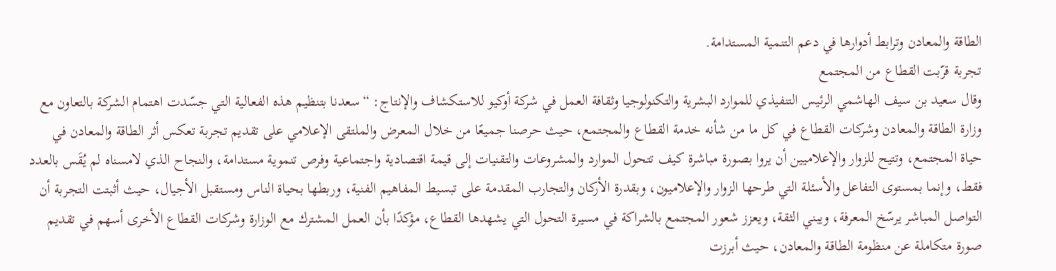الطاقة والمعادن وترابط أدوارها في دعم التنمية المستدامة.
تجربة قرّبت القطاع من المجتمع
وقال سعيد بن سيف الهاشمي الرئيس التنفيذي للموارد البشرية والتكنولوجيا وثقافة العمل في شركة أوكيو للاستكشاف والإنتاج: “سعدنا بتنظيم هذه الفعالية التي جسّدت اهتمام الشركة بالتعاون مع وزارة الطاقة والمعادن وشركات القطاع في كل ما من شأنه خدمة القطاع والمجتمع، حيث حرصنا جميعًا من خلال المعرض والملتقى الإعلامي على تقديم تجربة تعكس أثر الطاقة والمعادن في حياة المجتمع، وتتيح للزوار والإعلاميين أن يروا بصورة مباشرة كيف تتحول الموارد والمشروعات والتقنيات إلى قيمة اقتصادية واجتماعية وفرص تنموية مستدامة، والنجاح الذي لامسناه لم يُقَس بالعدد فقط، وإنما بمستوى التفاعل والأسئلة التي طرحها الزوار والإعلاميون، وبقدرة الأركان والتجارب المقدمة على تبسيط المفاهيم الفنية، وربطها بحياة الناس ومستقبل الأجيال، حيث أثبتت التجربة أن التواصل المباشر يرسّخ المعرفة، ويبني الثقة، ويعزز شعور المجتمع بالشراكة في مسيرة التحول التي يشهدها القطاع، مؤكدًا بأن العمل المشترك مع الوزارة وشركات القطاع الأخرى أسهم في تقديم صورة متكاملة عن منظومة الطاقة والمعادن، حيث أبرزت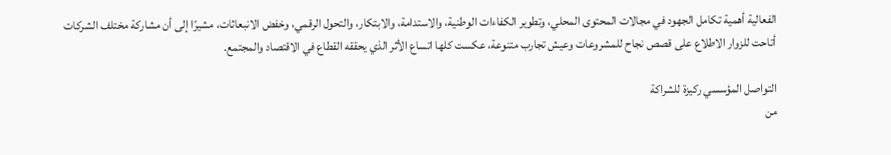الفعالية أهمية تكامل الجهود في مجالات المحتوى المحلي، وتطوير الكفاءات الوطنية، والاستدامة، والابتكار، والتحول الرقمي، وخفض الانبعاثات، مشيرًا إلى أن مشاركة مختلف الشركات أتاحت للزوار الاطلاع على قصص نجاح للمشروعات وعيش تجارب متنوعة، عكست كلها اتساع الأثر الذي يحققه القطاع في الاقتصاد والمجتمع.

التواصل المؤسسي ركيزة للشراكة
من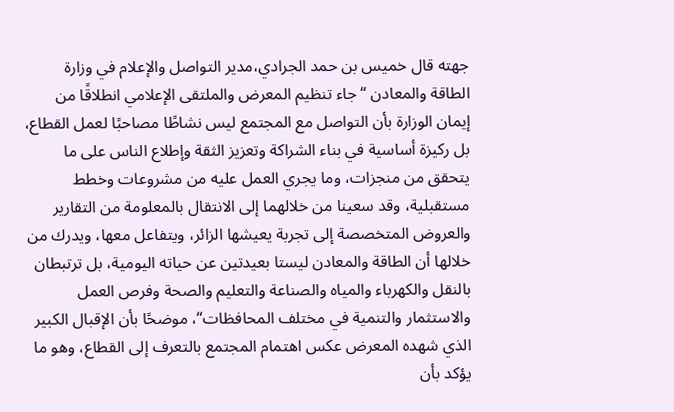جهته قال خميس بن حمد الجرادي،مدير التواصل والإعلام في وزارة الطاقة والمعادن “جاء تنظيم المعرض والملتقى الإعلامي انطلاقًا من إيمان الوزارة بأن التواصل مع المجتمع ليس نشاطًا مصاحبًا لعمل القطاع، بل ركيزة أساسية في بناء الشراكة وتعزيز الثقة وإطلاع الناس على ما يتحقق من منجزات، وما يجري العمل عليه من مشروعات وخطط مستقبلية، وقد سعينا من خلالهما إلى الانتقال بالمعلومة من التقارير والعروض المتخصصة إلى تجربة يعيشها الزائر، ويتفاعل معها، ويدرك من خلالها أن الطاقة والمعادن ليستا بعيدتين عن حياته اليومية، بل ترتبطان بالنقل والكهرباء والمياه والصناعة والتعليم والصحة وفرص العمل والاستثمار والتنمية في مختلف المحافظات“، موضحًا بأن الإقبال الكبير الذي شهده المعرض عكس اهتمام المجتمع بالتعرف إلى القطاع، وهو ما يؤكد بأن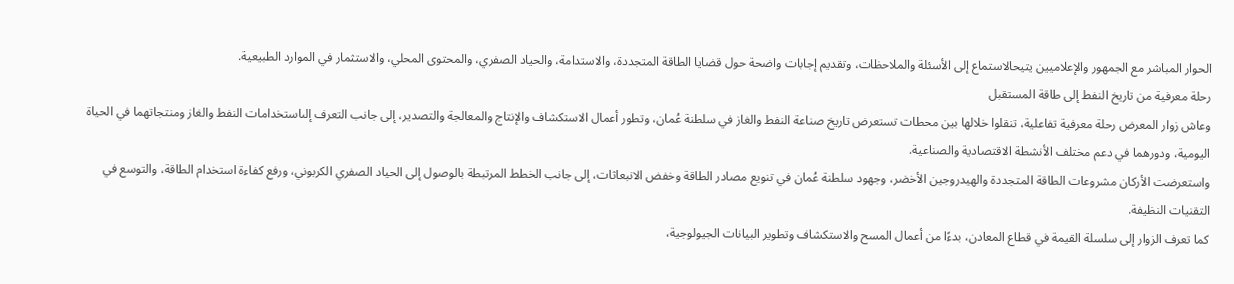الحوار المباشر مع الجمهور والإعلاميين يتيحالاستماع إلى الأسئلة والملاحظات، وتقديم إجابات واضحة حول قضايا الطاقة المتجددة، والاستدامة، والحياد الصفري، والمحتوى المحلي، والاستثمار في الموارد الطبيعية.
رحلة معرفية من تاريخ النفط إلى طاقة المستقبل
وعاش زوار المعرض رحلة معرفية تفاعلية، تنقلوا خلالها بين محطات تستعرض تاريخ صناعة النفط والغاز في سلطنة عُمان، وتطور أعمال الاستكشاف والإنتاج والمعالجة والتصدير، إلى جانب التعرف إلىاستخدامات النفط والغاز ومنتجاتهما في الحياة اليومية، ودورهما في دعم مختلف الأنشطة الاقتصادية والصناعية.
واستعرضت الأركان مشروعات الطاقة المتجددة والهيدروجين الأخضر، وجهود سلطنة عُمان في تنويع مصادر الطاقة وخفض الانبعاثات، إلى جانب الخطط المرتبطة بالوصول إلى الحياد الصفري الكربوني، ورفع كفاءة استخدام الطاقة، والتوسع في التقنيات النظيفة.
كما تعرف الزوار إلى سلسلة القيمة في قطاع المعادن، بدءًا من أعمال المسح والاستكشاف وتطوير البيانات الجيولوجية،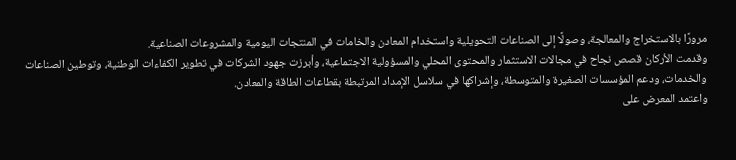مرورًا بالاستخراج والمعالجة، وصولًا إلى الصناعات التحويلية واستخدام المعادن والخامات في المنتجات اليومية والمشروعات الصناعية.
وقدمت الأركان قصص نجاح في مجالات الاستثمار والمحتوى المحلي والمسؤولية الاجتماعية، وأبرزت جهود الشركات في تطوير الكفاءات الوطنية، وتوطين الصناعات والخدمات، ودعم المؤسسات الصغيرة والمتوسطة، وإشراكها في سلاسل الإمداد المرتبطة بقطاعات الطاقة والمعادن.
واعتمد المعرض على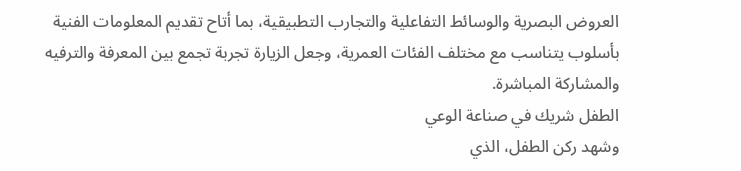العروض البصرية والوسائط التفاعلية والتجارب التطبيقية، بما أتاح تقديم المعلومات الفنية بأسلوب يتناسب مع مختلف الفئات العمرية، وجعل الزيارة تجربة تجمع بين المعرفة والترفيه والمشاركة المباشرة.
الطفل شريك في صناعة الوعي
وشهد ركن الطفل، الذي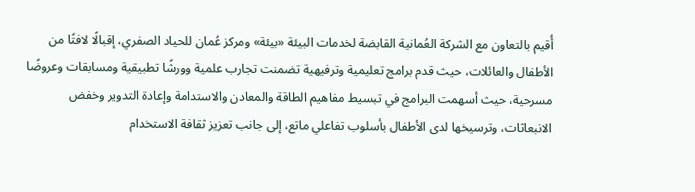أُقيم بالتعاون مع الشركة العُمانية القابضة لخدمات البيئة «بيئة» ومركز عُمان للحياد الصفري، إقبالًا لافتًا من الأطفال والعائلات، حيث قدم برامج تعليمية وترفيهية تضمنت تجارب علمية وورشًا تطبيقية ومسابقات وعروضًا مسرحية، حيث أسهمت البرامج في تبسيط مفاهيم الطاقة والمعادن والاستدامة وإعادة التدوير وخفض الانبعاثات، وترسيخها لدى الأطفال بأسلوب تفاعلي ماتع، إلى جانب تعزيز ثقافة الاستخدام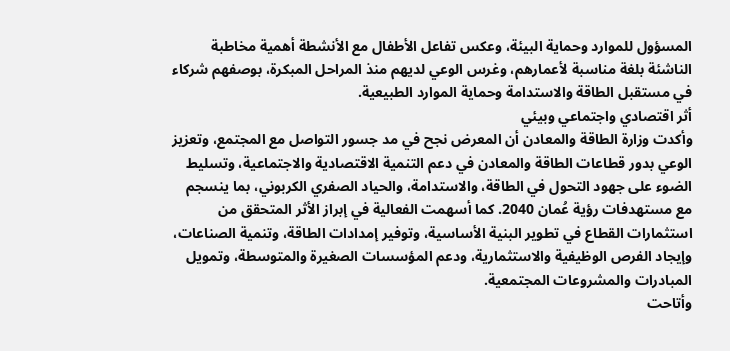المسؤول للموارد وحماية البيئة، وعكس تفاعل الأطفال مع الأنشطة أهمية مخاطبة الناشئة بلغة مناسبة لأعمارهم، وغرس الوعي لديهم منذ المراحل المبكرة، بوصفهم شركاء في مستقبل الطاقة والاستدامة وحماية الموارد الطبيعية.
أثر اقتصادي واجتماعي وبيئي
وأكدت وزارة الطاقة والمعادن أن المعرض نجح في مد جسور التواصل مع المجتمع، وتعزيز الوعي بدور قطاعات الطاقة والمعادن في دعم التنمية الاقتصادية والاجتماعية، وتسليط الضوء على جهود التحول في الطاقة، والاستدامة، والحياد الصفري الكربوني، بما ينسجم مع مستهدفات رؤية عُمان 2040. كما أسهمت الفعالية في إبراز الأثر المتحقق من استثمارات القطاع في تطوير البنية الأساسية، وتوفير إمدادات الطاقة، وتنمية الصناعات، وإيجاد الفرص الوظيفية والاستثمارية، ودعم المؤسسات الصغيرة والمتوسطة، وتمويل المبادرات والمشروعات المجتمعية.
وأتاحت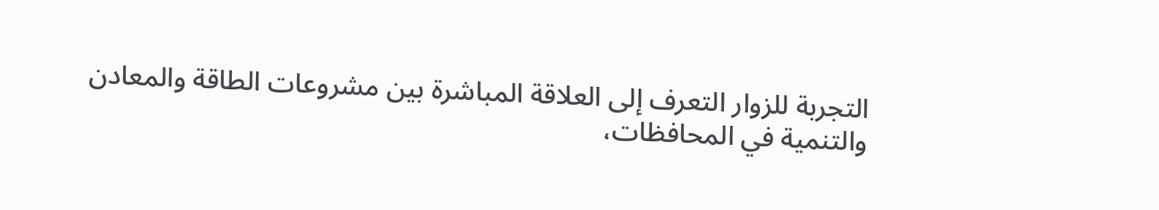التجربة للزوار التعرف إلى العلاقة المباشرة بين مشروعات الطاقة والمعادن والتنمية في المحافظات،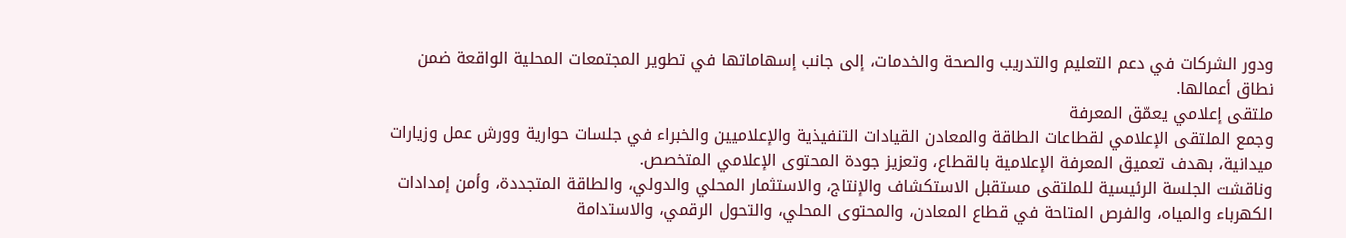ودور الشركات في دعم التعليم والتدريب والصحة والخدمات، إلى جانب إسهاماتها في تطوير المجتمعات المحلية الواقعة ضمن نطاق أعمالها.
ملتقى إعلامي يعمّق المعرفة
وجمع الملتقى الإعلامي لقطاعات الطاقة والمعادن القيادات التنفيذية والإعلاميين والخبراء في جلسات حوارية وورش عمل وزيارات ميدانية، بهدف تعميق المعرفة الإعلامية بالقطاع، وتعزيز جودة المحتوى الإعلامي المتخصص.
وناقشت الجلسة الرئيسية للملتقى مستقبل الاستكشاف والإنتاج، والاستثمار المحلي والدولي، والطاقة المتجددة، وأمن إمدادات الكهرباء والمياه، والفرص المتاحة في قطاع المعادن، والمحتوى المحلي، والتحول الرقمي، والاستدامة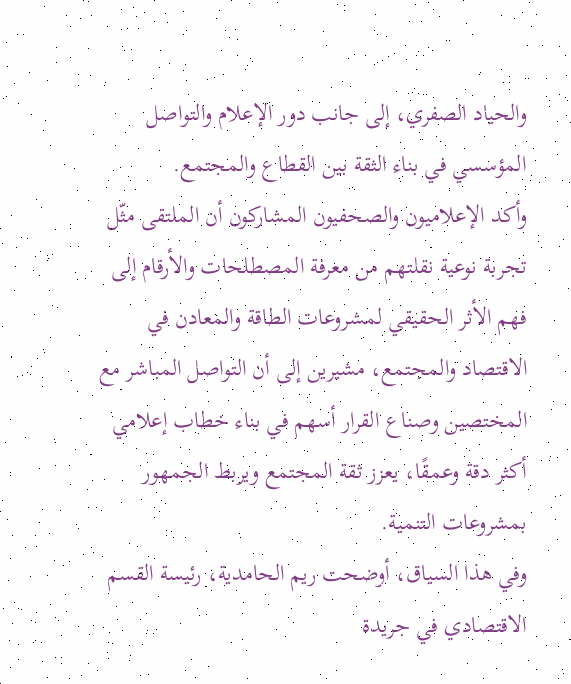والحياد الصفري، إلى جانب دور الإعلام والتواصل المؤسسي في بناء الثقة بين القطاع والمجتمع.
وأكد الإعلاميون والصحفيون المشاركون أن الملتقى مثّل تجربة نوعية نقلتهم من معرفة المصطلحات والأرقام إلى فهم الأثر الحقيقي لمشروعات الطاقة والمعادن في الاقتصاد والمجتمع، مشيرين إلى أن التواصل المباشر مع المختصين وصناع القرار أسهم في بناء خطاب إعلامي أكثر دقة وعمقًا، يعزز ثقة المجتمع ويربط الجمهور بمشروعات التنمية.
وفي هذا السياق، أوضحت ريم الحامدية، رئيسة القسم الاقتصادي في جريدة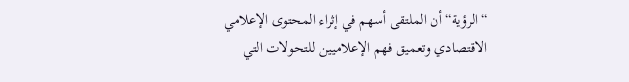“الرؤية“ أن الملتقى أسهم في إثراء المحتوى الإعلامي الاقتصادي وتعميق فهم الإعلاميين للتحولات التي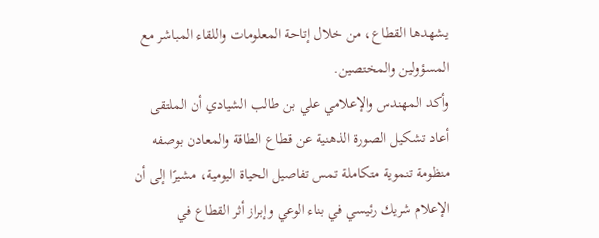يشهدها القطاع، من خلال إتاحة المعلومات واللقاء المباشر مع المسؤولين والمختصين.
وأكد المهندس والإعلامي علي بن طالب الشيادي أن الملتقى أعاد تشكيل الصورة الذهنية عن قطاع الطاقة والمعادن بوصفه منظومة تنموية متكاملة تمس تفاصيل الحياة اليومية، مشيرًا إلى أن الإعلام شريك رئيسي في بناء الوعي وإبراز أثر القطاع في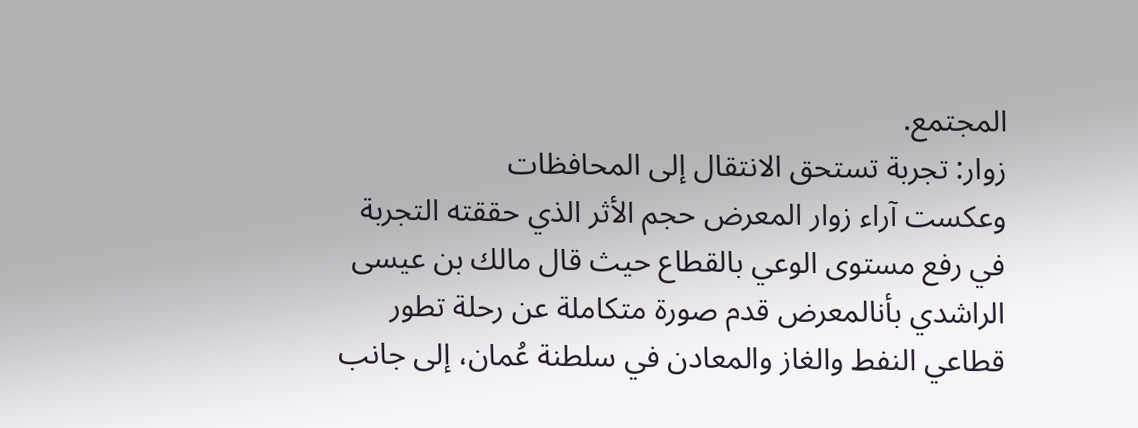المجتمع.
زوار: تجربة تستحق الانتقال إلى المحافظات
وعكست آراء زوار المعرض حجم الأثر الذي حققته التجربة في رفع مستوى الوعي بالقطاع حيث قال مالك بن عيسى الراشدي بأنالمعرض قدم صورة متكاملة عن رحلة تطور قطاعي النفط والغاز والمعادن في سلطنة عُمان، إلى جانب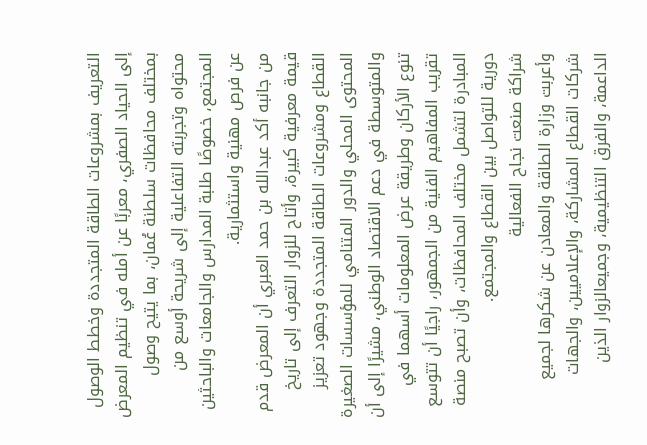التعريف بمشروعات الطاقة المتجددة وخطط الوصول إلى الحياد الصفري، معربًا عن أمله في تنظيم المعرض بمختلف محافظات سلطنة عُمان، بما يتيح وصول محتواه وتجربته التفاعلية إلى شريحة أوسع من المجتمع، خصوصًا طلبة المدارس والجامعات والباحثين عن فرص مهنية واستثمارية.
من جانبه أكد عبدالله بن حمد العبري أن المعرض قدم قيمة معرفية كبيرة، وأتاح للزوار التعرف إلى تاريخ القطاع ومشروعات الطاقة المتجددة وجهود تعزيز المحتوى المحلي والدور المتنامي للمؤسسات الصغيرة والمتوسطة في دعم الاقتصاد الوطني، مشيرًا إلى أن تنوع الأركان وطريقة عرض المعلومات أسهما في تقريب المفاهيم الفنية من الجمهور، راجيًا أن تتوسع المبادرة لتشمل مختلف المحافظات، وأن تصبح منصة دورية للتواصل بين القطاع والمجتمع.
شراكة صنعت نجاح الفعالية
وأعربت وزارة الطاقة والمعادن عن شكرها لجميع شركات القطاع المشاركة، والإعلاميين، والجهات الداعمة، والفرق التنظيمية، وجميعالزوار الذين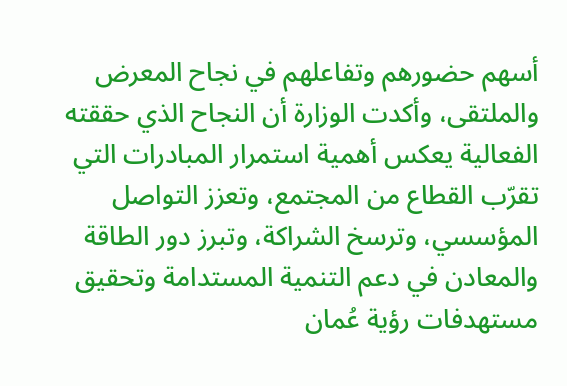أسهم حضورهم وتفاعلهم في نجاح المعرض والملتقى، وأكدت الوزارة أن النجاح الذي حققته الفعالية يعكس أهمية استمرار المبادرات التي تقرّب القطاع من المجتمع، وتعزز التواصل المؤسسي، وترسخ الشراكة، وتبرز دور الطاقة والمعادن في دعم التنمية المستدامة وتحقيق مستهدفات رؤية عُمان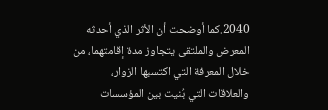2040.كما أوضحت أن الأثر الذي أحدثه المعرض والملتقى يتجاوز مدة إقامتهما، من خلال المعرفة التي اكتسبها الزوار، والعلاقات التي بُنيت بين المؤسسات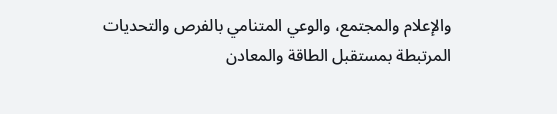والإعلام والمجتمع، والوعي المتنامي بالفرص والتحديات المرتبطة بمستقبل الطاقة والمعادن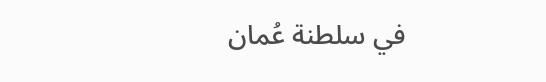في سلطنة عُمان